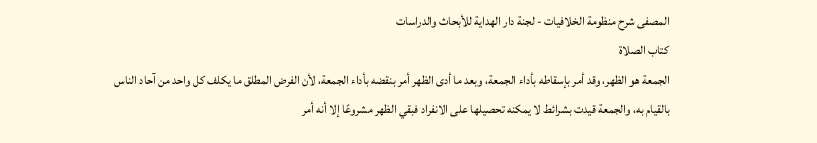المصفى شرح منظومة الخلافيات - لجنة دار الهداية للأبحاث والدراسات
كتاب الصلاة
الجمعة هو الظهر، وقد أمر بإسقاطه بأداء الجمعة، وبعد ما أدى الظهر أمر بنقضه بأداء الجمعة، لأن الفرض المطلق ما يكلف كل واحد من آحاد الناس بالقيام به، والجمعة قيدت بشرائط لا يمكنه تحصيلها على الانفراد فبقي الظهر مشروعًا إلا أنه أمر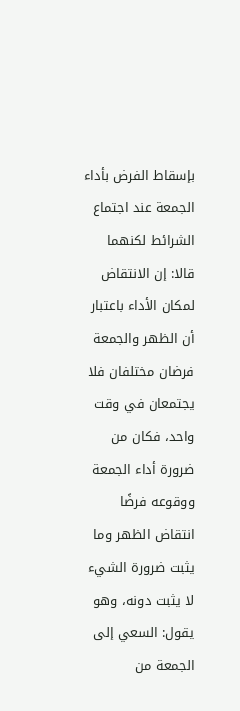بإسقاط الفرض بأداء الجمعة عند اجتماع الشرائط لكنهما قالا: إن الانتقاض لمكان الأداء باعتبار أن الظهر والجمعة فرضان مختلفان فلا يجتمعان في وقت واحد، فكان من ضرورة أداء الجمعة ووقوعه فرضًا انتقاض الظهر وما يثبت ضرورة الشيء لا يثبت دونه، وهو يقول: السعي إلى الجمعة من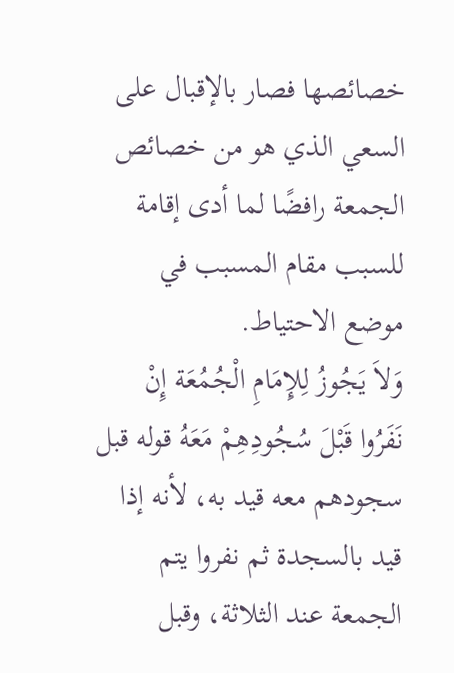خصائصها فصار بالإقبال على السعي الذي هو من خصائص الجمعة رافضًا لما أدى إقامة للسبب مقام المسبب في موضع الاحتياط.
وَلاَ يَجُوزُ لِلإِمَامِ الْجُمُعَة إِنْ نَفَرُوا قَبْلَ سُجُودِهِمْ مَعَهُ قوله قبل سجودهم معه قيد به، لأنه إذا قيد بالسجدة ثم نفروا يتم الجمعة عند الثلاثة، وقبل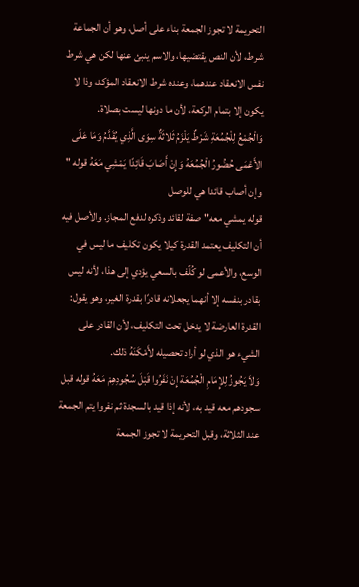التحريمة لا تجوز الجمعة بناء على أصل، وهو أن الجماعة شرط، لأن النص يقتضيها، والاسم ينبئ عنها لكن هي شرط نفس الانعقاد عندهما، وعنده شرط الانعقاد المؤكد، وذا لا يكون إلا بتمام الركعة، لأن ما دونها ليست بصلاة.
وَالْجُمْعُ لِلْجُمُعَةِ شَرْطٌ يَلْزَمُ ثَلاثَةٌ سِوَى الَّذِي يُقَدَّمُ وَمَا عَلَى الأَعْمَى حُضُورُ الْجُمُعَهُ وَإِنْ أَصَابَ قَائِدًا يَمْشِي مَعَهُ قوله " وإن أصاب قائدا هي للوصل
قوله يمشي معه" صفة لقائد وذكره لدفع المجاز. والأصل فيه أن التكليف يعتمد القدرة كيلا يكون تكليف ما ليس في الوسع، والأعمى لو كُلّف بالسعي يؤدي إلى هذا، لأنه ليس بقادر بنفسه إلا أنهما يجعلانه قادرًا بقدرة الغير، وهو يقول: القدرة العارضة لا يدخل تحت التكليف، لأن القادر على الشيء هو الذي لو أراد تحصيله لأَمْكَنَهُ ذلك.
وَلاَ يَجُوزُ لِلإِمَامِ الْجُمُعَة إِنْ نَفَرُوا قَبْلَ سُجُودِهِمْ مَعَهُ قوله قبل سجودهم معه قيد به، لأنه إذا قيد بالسجدة ثم نفروا يتم الجمعة عند الثلاثة، وقبل التحريمة لا تجوز الجمعة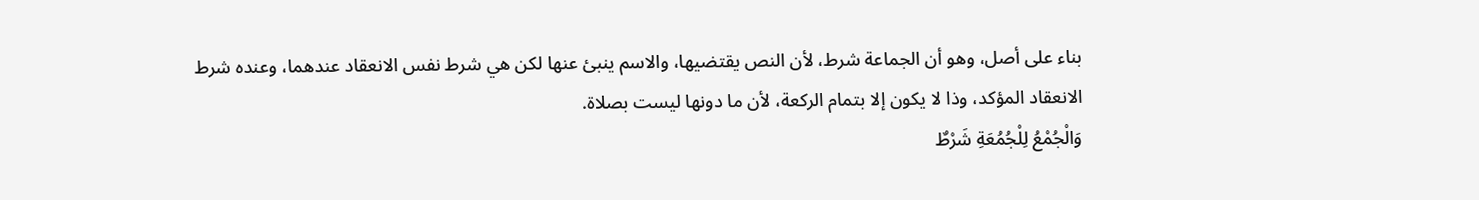بناء على أصل، وهو أن الجماعة شرط، لأن النص يقتضيها، والاسم ينبئ عنها لكن هي شرط نفس الانعقاد عندهما، وعنده شرط الانعقاد المؤكد، وذا لا يكون إلا بتمام الركعة، لأن ما دونها ليست بصلاة.
وَالْجُمْعُ لِلْجُمُعَةِ شَرْطٌ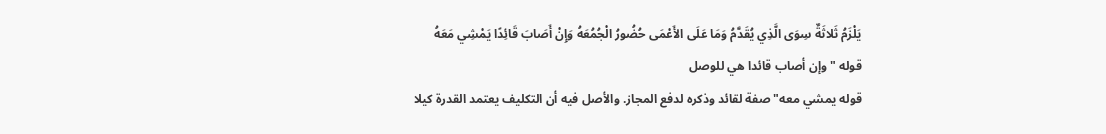يَلْزَمُ ثَلاثَةٌ سِوَى الَّذِي يُقَدَّمُ وَمَا عَلَى الأَعْمَى حُضُورُ الْجُمُعَهُ وَإِنْ أَصَابَ قَائِدًا يَمْشِي مَعَهُ قوله " وإن أصاب قائدا هي للوصل
قوله يمشي معه" صفة لقائد وذكره لدفع المجاز. والأصل فيه أن التكليف يعتمد القدرة كيلا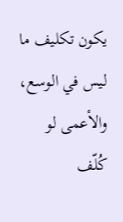يكون تكليف ما ليس في الوسع، والأعمى لو كُلّف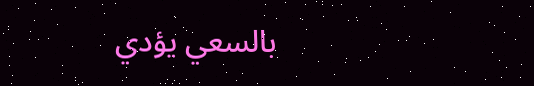بالسعي يؤدي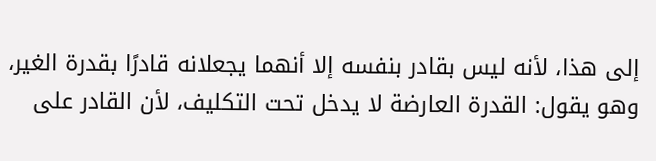إلى هذا، لأنه ليس بقادر بنفسه إلا أنهما يجعلانه قادرًا بقدرة الغير، وهو يقول: القدرة العارضة لا يدخل تحت التكليف، لأن القادر على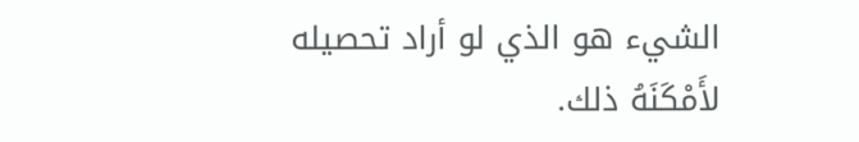الشيء هو الذي لو أراد تحصيله لأَمْكَنَهُ ذلك.